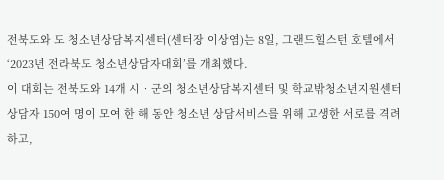전북도와 도 청소년상담복지센터(센터장 이상염)는 8일, 그랜드힐스턴 호텔에서 ‘2023년 전라북도 청소년상담자대회’를 개최했다.
이 대회는 전북도와 14개 시‧군의 청소년상담복지센터 및 학교밖청소년지원센터 상담자 150여 명이 모여 한 해 동안 청소년 상담서비스를 위해 고생한 서로를 격려하고,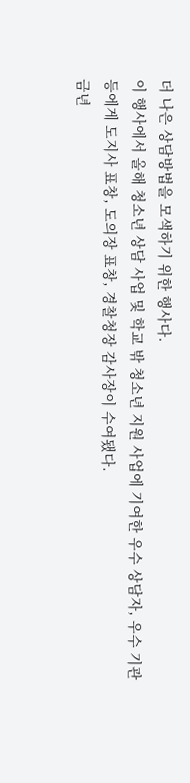더 나은 상담방법을 모색하기 위한 행사다.
이 행사에서 올해 청소년 상담 사업 및 학교 밖 청소년 지원 사업에 기여한 우수 상담자, 우수 기관 등에게 도지사 표창, 도의장 표창, 경찰청장 감사장이 수여됐다.
금년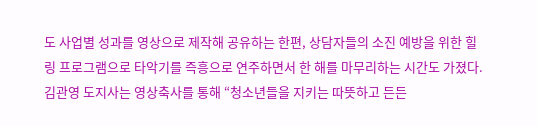도 사업별 성과를 영상으로 제작해 공유하는 한편, 상담자들의 소진 예방을 위한 힐링 프로그램으로 타악기를 즉흥으로 연주하면서 한 해를 마무리하는 시간도 가졌다.
김관영 도지사는 영상축사를 통해 “청소년들을 지키는 따뜻하고 든든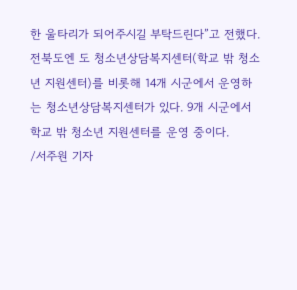한 울타리가 되어주시길 부탁드린다”고 전했다.
전북도엔 도 청소년상담복지센터(학교 밖 청소년 지원센터)를 비롯해 14개 시군에서 운영하는 청소년상담복지센터가 있다. 9개 시군에서 학교 밖 청소년 지원센터를 운영 중이다.
/서주원 기자